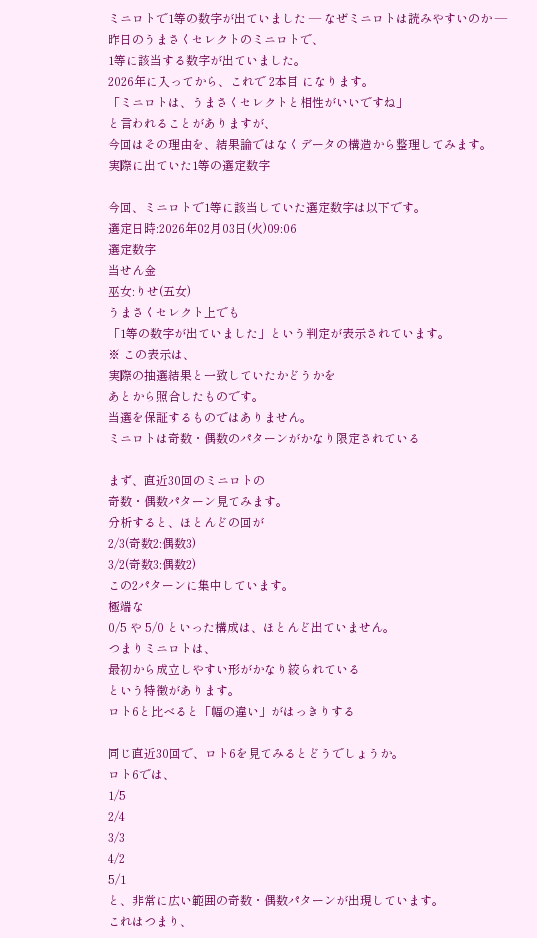ミニロトで1等の数字が出ていました ― なぜミニロトは読みやすいのか ―
昨日のうまさくセレクトのミニロトで、
1等に該当する数字が出ていました。
2026年に入ってから、これで 2本目 になります。
「ミニロトは、うまさくセレクトと相性がいいですね」
と言われることがありますが、
今回はその理由を、結果論ではなくデータの構造から整理してみます。
実際に出ていた1等の選定数字

今回、ミニロトで1等に該当していた選定数字は以下です。
選定日時:2026年02月03日(火)09:06
選定数字
当せん金
巫女:りせ(五女)
うまさくセレクト上でも
「1等の数字が出ていました」という判定が表示されています。
※ この表示は、
実際の抽選結果と一致していたかどうかを
あとから照合したものです。
当選を保証するものではありません。
ミニロトは奇数・偶数のパターンがかなり限定されている

まず、直近30回のミニロトの
奇数・偶数パターン見てみます。
分析すると、ほとんどの回が
2/3(奇数2:偶数3)
3/2(奇数3:偶数2)
この2パターンに集中しています。
極端な
0/5 や 5/0 といった構成は、ほとんど出ていません。
つまりミニロトは、
最初から成立しやすい形がかなり絞られている
という特徴があります。
ロト6と比べると「幅の違い」がはっきりする

同じ直近30回で、ロト6を見てみるとどうでしょうか。
ロト6では、
1/5
2/4
3/3
4/2
5/1
と、非常に広い範囲の奇数・偶数パターンが出現しています。
これはつまり、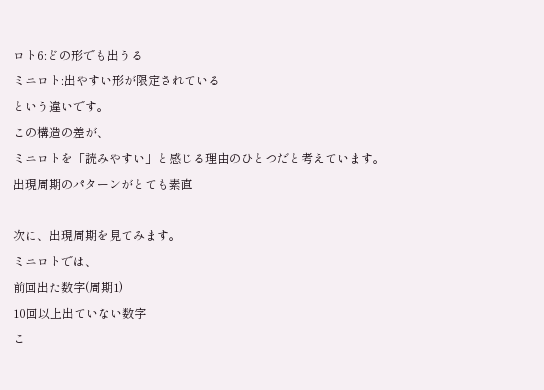ロト6:どの形でも出うる
ミニロト:出やすい形が限定されている
という違いです。
この構造の差が、
ミニロトを「読みやすい」と感じる理由のひとつだと考えています。
出現周期のパターンがとても素直

次に、出現周期を見てみます。
ミニロトでは、
前回出た数字(周期1)
10回以上出ていない数字
こ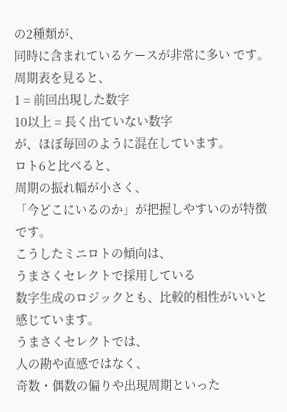の2種類が、
同時に含まれているケースが非常に多い です。
周期表を見ると、
1 = 前回出現した数字
10以上 = 長く出ていない数字
が、ほぼ毎回のように混在しています。
ロト6と比べると、
周期の振れ幅が小さく、
「今どこにいるのか」が把握しやすいのが特徴です。
こうしたミニロトの傾向は、
うまさくセレクトで採用している
数字生成のロジックとも、比較的相性がいいと感じています。
うまさくセレクトでは、
人の勘や直感ではなく、
奇数・偶数の偏りや出現周期といった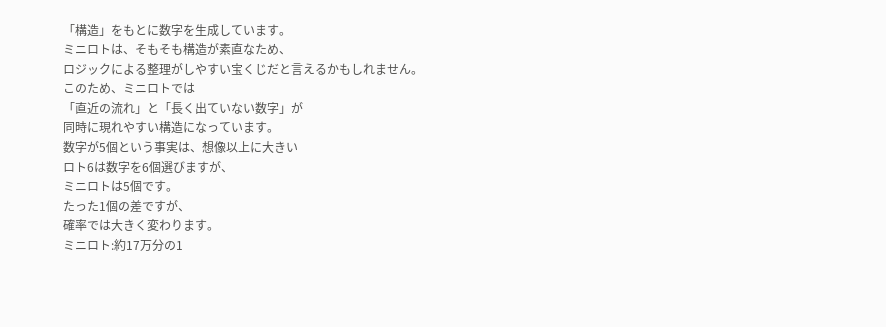「構造」をもとに数字を生成しています。
ミニロトは、そもそも構造が素直なため、
ロジックによる整理がしやすい宝くじだと言えるかもしれません。
このため、ミニロトでは
「直近の流れ」と「長く出ていない数字」が
同時に現れやすい構造になっています。
数字が5個という事実は、想像以上に大きい
ロト6は数字を6個選びますが、
ミニロトは5個です。
たった1個の差ですが、
確率では大きく変わります。
ミニロト:約17万分の1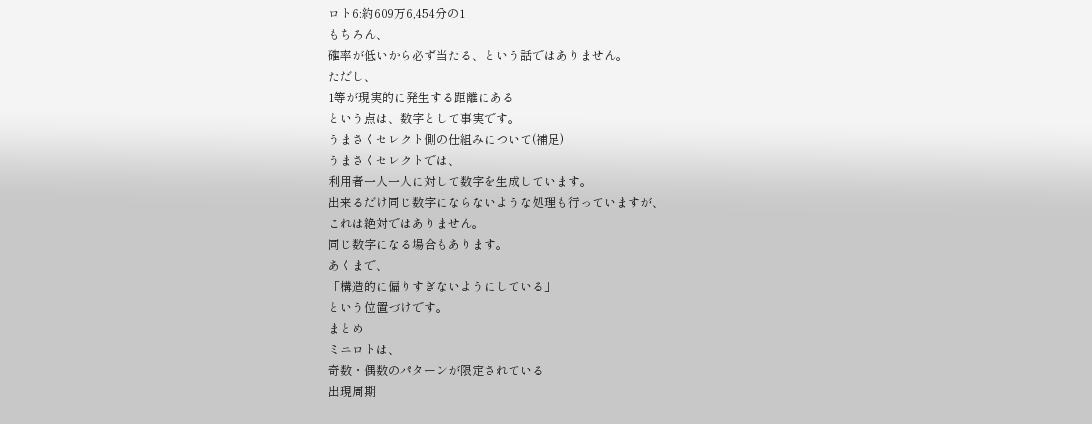ロト6:約609万6,454分の1
もちろん、
確率が低いから必ず当たる、という話ではありません。
ただし、
1等が現実的に発生する距離にある
という点は、数字として事実です。
うまさくセレクト側の仕組みについて(補足)
うまさくセレクトでは、
利用者一人一人に対して数字を生成しています。
出来るだけ同じ数字にならないような処理も行っていますが、
これは絶対ではありません。
同じ数字になる場合もあります。
あくまで、
「構造的に偏りすぎないようにしている」
という位置づけです。
まとめ
ミニロトは、
奇数・偶数のパターンが限定されている
出現周期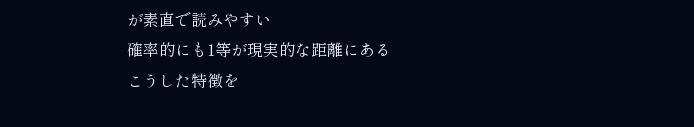が素直で読みやすい
確率的にも1等が現実的な距離にある
こうした特徴を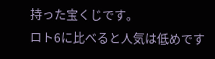持った宝くじです。
ロト6に比べると人気は低めです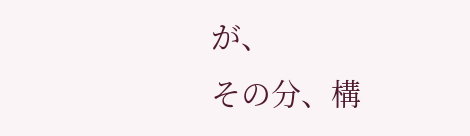が、
その分、構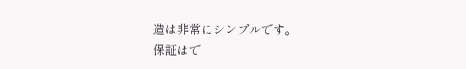造は非常にシンプルです。
保証はで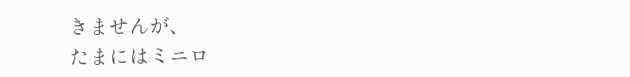きませんが、
たまにはミニロ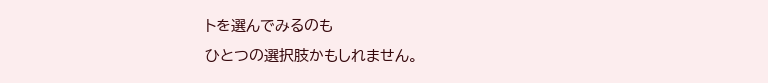トを選んでみるのも
ひとつの選択肢かもしれません。